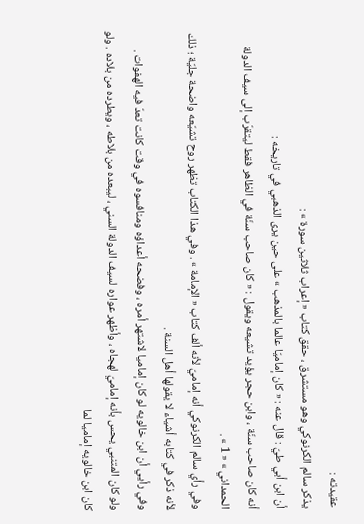عقيدته :
يذكر سالم الكرنوكي وهو مستشرق ، حقق كتاب « إعراب ثلاثين سورة » :
أن ابن أبي طيّ : قال عنه : « كان إماميّا عالما بالمذهب » على حين يرى الذهبي في تاريخه :
أنه كان صاحب سنّة ، وابن حجر يؤيد تشيعه ويقول : « كان صاحب سنّة في الظاهر فقط ليتقرّب إلى سيف الدولة الحمداني » « 1 » .
وفي رأي سالم الكرنوكي أنه إماميّ لأنه ألف كتاب « الإمامة » . وفي هذا الكتاب تظهر روح تشيّعه واضحة جليّة ؛ ذلك لأنه ذكر في كتابه أشياء لا يقولها أهل السنة .
وفي رأيي أن ابن خالويه لو كان إماميا لاشتهر أمره ، وفضحه أعداؤه ومنافسوه في وقت كانت تعدّ فيه الهفوات .
ولو كان المتنبي يحس بأنه إماميّ لهجاه ، وأظهر عواره لسيف الدولة السني ، ليبعده من بلاطه ، ويطرده من بلاده . ولو كان ابن خالويه إماميا لما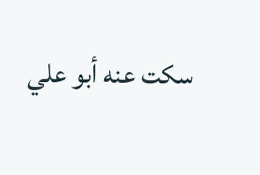سكت عنه أبو علي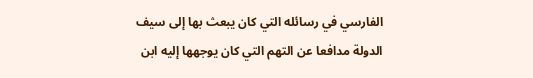الفارسي في رسائله التي كان يبعث بها إلى سيف الدولة مدافعا عن التهم التي كان يوجهها إليه ابن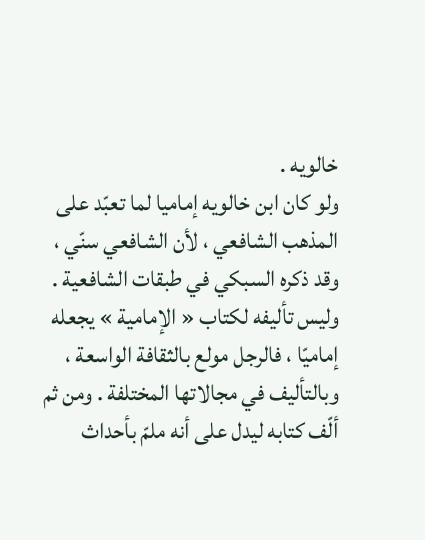خالويه .
ولو كان ابن خالويه إماميا لما تعبّد على المذهب الشافعي ، لأن الشافعي سنّي ، وقد ذكره السبكي في طبقات الشافعية .
وليس تأليفه لكتاب « الإمامية » يجعله إماميّا ، فالرجل مولع بالثقافة الواسعة ، وبالتأليف في مجالاتها المختلفة . ومن ثم ألّف كتابه ليدل على أنه ملمّ بأحداث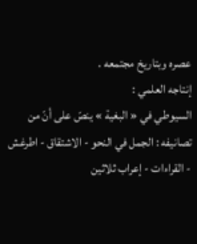عصره وبتاريخ مجتمعه .
إنتاجه العلمي :
السيوطي في « البغية » ينصّ على أنّ من تصانيفه : الجمل في النحو - الاشتقاق - اطرغش - القراءات - إعراب ثلاثين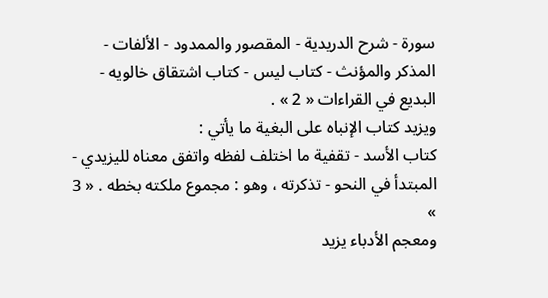سورة - شرح الدريدية - المقصور والممدود - الألفات - المذكر والمؤنث - كتاب ليس - كتاب اشتقاق خالويه - البديع في القراءات « 2 » .
ويزيد كتاب الإنباه على البغية ما يأتي :
كتاب الأسد - تقفية ما اختلف لفظه واتفق معناه لليزيدي - المبتدأ في النحو - تذكرته ، وهو : مجموع ملكته بخطه . « 3 »
ومعجم الأدباء يزيد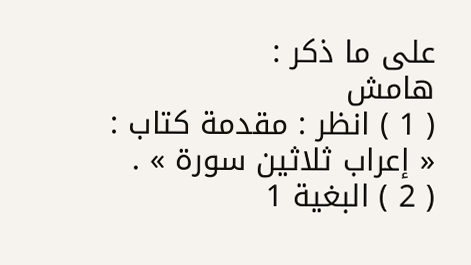على ما ذكر :
هامش
( 1 ) انظر : مقدمة كتاب : « إعراب ثلاثين سورة » .
( 2 ) البغية 1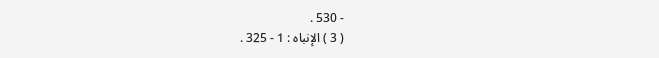- 530 .
( 3 ) الإنباه : 1 - 325 .